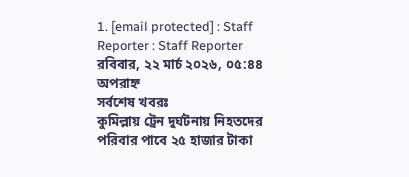1. [email protected] : Staff Reporter : Staff Reporter
রবিবার, ২২ মার্চ ২০২৬, ০৫:৪৪ অপরাহ্ন
সর্বশেষ খবরঃ
কুমিল্লায় ট্রেন দুর্ঘটনায় নিহতদের পরিবার পাবে ২৫ হাজার টাকা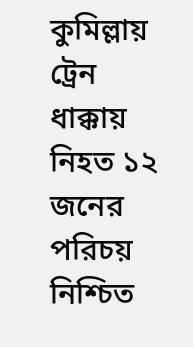কুমিল্লায় ট্রেন ধাক্কায় নিহত ১২ জনের পরিচয় নিশ্চিত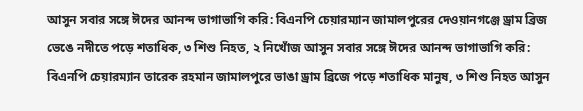আসুন সবার সঙ্গে ঈদের আনন্দ ভাগাভাগি করি: বিএনপি চেয়ারম্যান জামালপুরের দেওয়ানগঞ্জে ড্রাম ব্রিজ ভেঙে নদীতে পড়ে শতাধিক, ৩ শিশু নিহত, ২ নিখোঁজ আসুন সবার সঙ্গে ঈদের আনন্দ ভাগাভাগি করি: বিএনপি চেয়ারম্যান তারেক রহমান জামালপুরে ভাঙা ড্রাম ব্রিজে পড়ে শতাধিক মানুষ, ৩ শিশু নিহত আসুন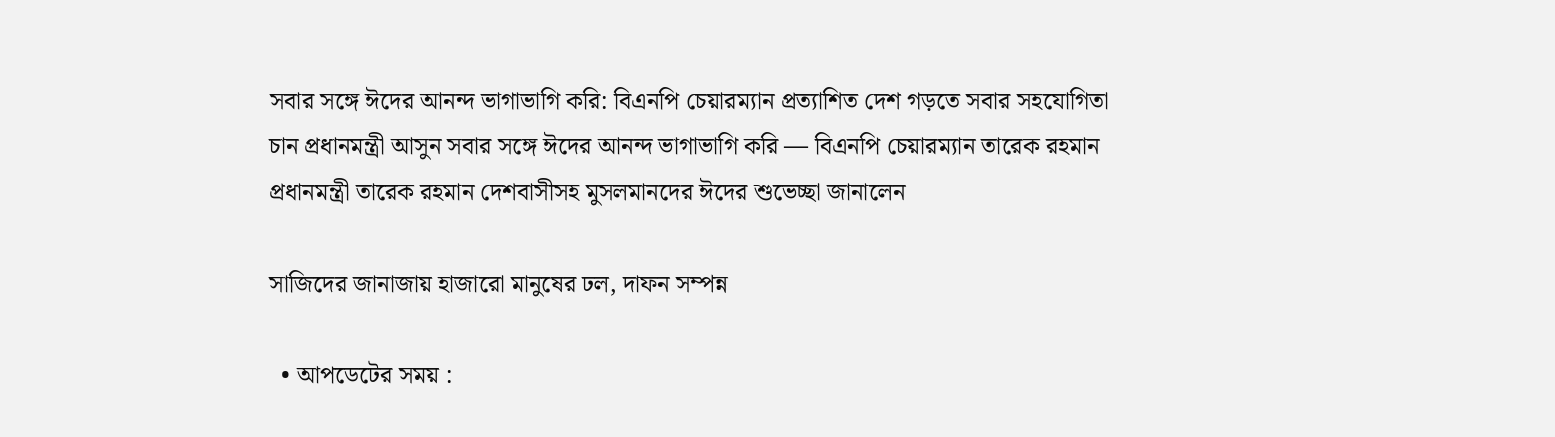সবার সঙ্গে ঈদের আনন্দ ভাগাভাগি করি: বিএনপি চেয়ারম্যান প্রত্যাশিত দেশ গড়তে সবার সহযোগিতা চান প্রধানমন্ত্রী আসুন সবার সঙ্গে ঈদের আনন্দ ভাগাভাগি করি — বিএনপি চেয়ারম্যান তারেক রহমান প্রধানমন্ত্রী তারেক রহমান দেশবাসীসহ মুসলমানদের ঈদের শুভেচ্ছা জানালেন

সাজিদের জানাজায় হাজারো মানুষের ঢল, দাফন সম্পন্ন

  • আপডেটের সময় :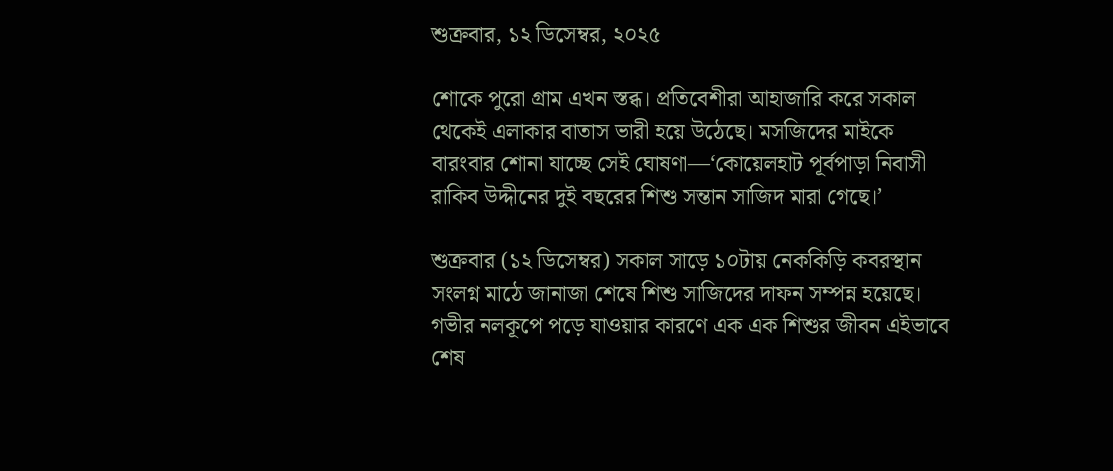শুক্রবার, ১২ ডিসেম্বর, ২০২৫

শোকে পুরো গ্রাম এখন স্তব্ধ। প্রতিবেশীরা আহাজারি করে সকাল থেকেই এলাকার বাতাস ভারী হয়ে উঠেছে। মসজিদের মাইকে বারংবার শোনা যাচ্ছে সেই ঘোষণা—‘কোয়েলহাট পূর্বপাড়া নিবাসী রাকিব উদ্দীনের দুই বছরের শিশু সন্তান সাজিদ মারা গেছে।’

শুক্রবার (১২ ডিসেম্বর) সকাল সাড়ে ১০টায় নেককিড়ি কবরস্থান সংলগ্ন মাঠে জানাজা শেষে শিশু সাজিদের দাফন সম্পন্ন হয়েছে। গভীর নলকূপে পড়ে যাওয়ার কারণে এক এক শিশুর জীবন এইভাবে শেষ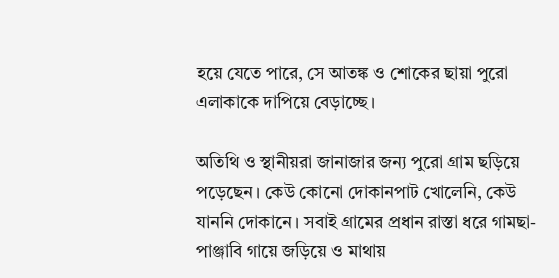হয়ে যেতে পারে, সে আতঙ্ক ও শোকের ছায়া পুরো এলাকাকে দাপিয়ে বেড়াচ্ছে।

অতিথি ও স্থানীয়রা জানাজার জন্য পুরো গ্রাম ছড়িয়ে পড়েছেন। কেউ কোনো দোকানপাট খোলেনি, কেউ যাননি দোকানে। সবাই গ্রামের প্রধান রাস্তা ধরে গামছা-পাঞ্জাবি গায়ে জড়িয়ে ও মাথায়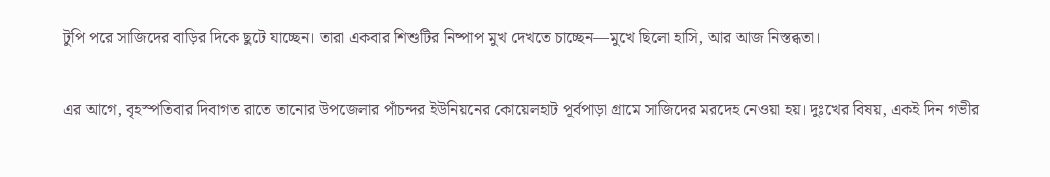টুপি পরে সাজিদের বাড়ির দিকে ছুটে যাচ্ছেন। তারা একবার শিশুটির নিষ্পাপ মুখ দেখতে চাচ্ছেন—মুখে ছিলো হাসি, আর আজ নিস্তব্ধতা।

এর আগে, বৃহস্পতিবার দিবাগত রাতে তানোর উপজেলার পাঁচন্দর ইউনিয়নের কোয়েলহাট পূর্বপাড়া গ্রামে সাজিদের মরদেহ নেওয়া হয়। দুঃখের বিষয়, একই দিন গভীর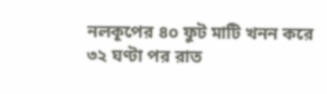নলকূপের ৪০ ফুট মাটি খনন করে ৩২ ঘণ্টা পর রাত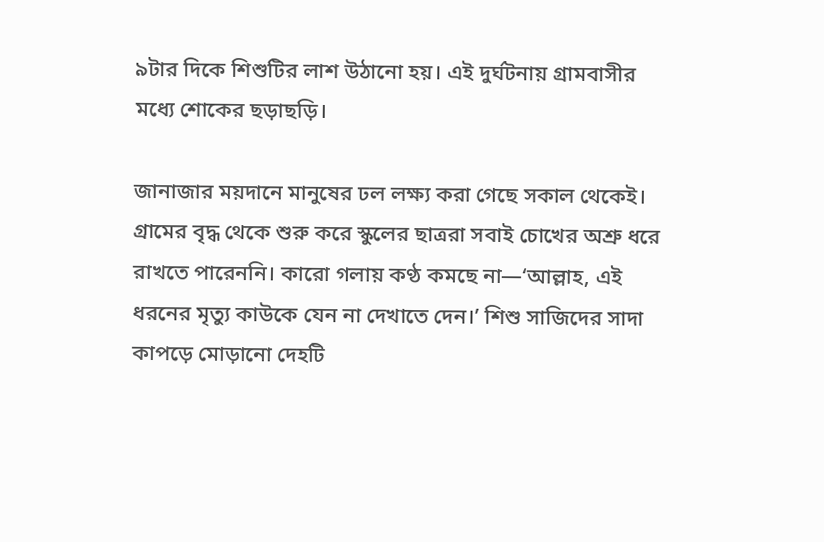৯টার দিকে শিশুটির লাশ উঠানো হয়। এই দুর্ঘটনায় গ্রামবাসীর মধ্যে শোকের ছড়াছড়ি।

জানাজার ময়দানে মানুষের ঢল লক্ষ্য করা গেছে সকাল থেকেই। গ্রামের বৃদ্ধ থেকে শুরু করে স্কুলের ছাত্ররা সবাই চোখের অশ্রু ধরে রাখতে পারেননি। কারো গলায় কণ্ঠ কমছে না—‘আল্লাহ, এই ধরনের মৃত্যু কাউকে যেন না দেখাতে দেন।’ শিশু সাজিদের সাদা কাপড়ে মোড়ানো দেহটি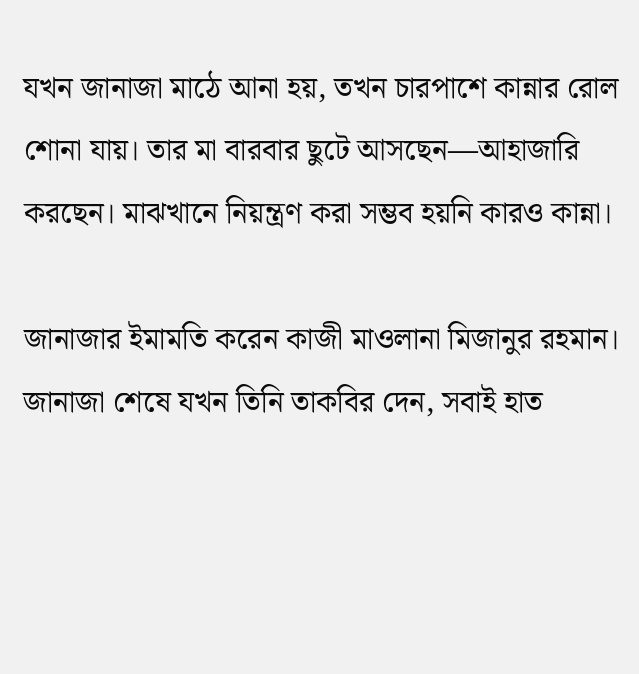যখন জানাজা মাঠে আনা হয়, তখন চারপাশে কান্নার রোল শোনা যায়। তার মা বারবার ছুটে আসছেন—আহাজারি করছেন। মাঝখানে নিয়ন্ত্রণ করা সম্ভব হয়নি কারও কান্না।

জানাজার ইমামতি করেন কাজী মাওলানা মিজানুর রহমান। জানাজা শেষে যখন তিনি তাকবির দেন, সবাই হাত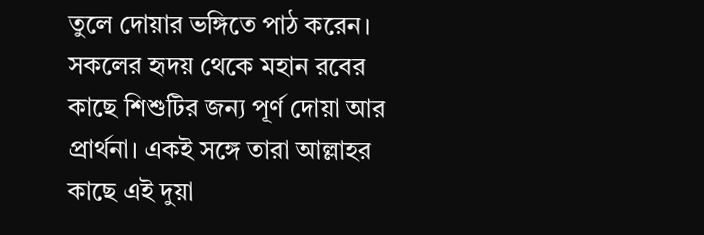তুলে দোয়ার ভঙ্গিতে পাঠ করেন। সকলের হৃদয় থেকে মহান রবের কাছে শিশুটির জন্য পূর্ণ দোয়া আর প্রার্থনা। একই সঙ্গে তারা আল্লাহর কাছে এই দুয়া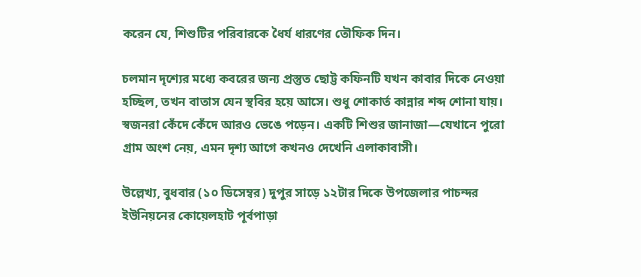করেন যে, শিশুটির পরিবারকে ধৈর্য ধারণের তৌফিক দিন।

চলমান দৃশ্যের মধ্যে কবরের জন্য প্রস্তুত ছোট্ট কফিনটি যখন কাবার দিকে নেওয়া হচ্ছিল, তখন বাতাস যেন স্থবির হয়ে আসে। শুধু শোকার্ত কান্নার শব্দ শোনা যায়। স্বজনরা কেঁদে কেঁদে আরও ভেঙে পড়েন। একটি শিশুর জানাজা—যেখানে পুরো গ্রাম অংশ নেয়, এমন দৃশ্য আগে কখনও দেখেনি এলাকাবাসী।

উল্লেখ্য, বুধবার (১০ ডিসেম্বর) দুপুর সাড়ে ১২টার দিকে উপজেলার পাচন্দর ইউনিয়নের কোয়েলহাট পূর্বপাড়া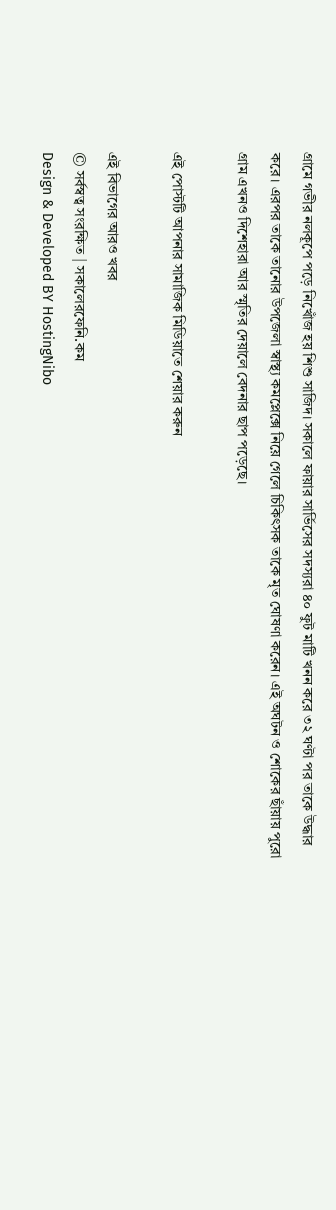গ্রামে গভীর নলকূপে পড়ে নিখোঁজ হয় শিশু সাজিদ। সকালে ফায়ার সার্ভিসের সদস্যরা ৪০ ফুট মাটি খনন করে ৩২ ঘণ্টা পর তাকে উদ্ধার করে। এরপর তাকে তানোর উপজেলা স্বাস্থ্য কমপ্লেক্সে নিয়ে গেলে চিকিৎসক তাকে মৃত ঘোষণা করেন। এই অঘটন ও শোকের ছাঁয়ায় পুরো গ্রাম এখনও দিশেহারা আর স্মৃতির দেয়ালে বেদনার ছাপ পড়েছে।

এই পোস্টটি আপনার সামাজিক মিডিয়াতে শেয়ার করুন

এই বিভাগের আরও খবর
© সর্বস্বত্ব সংরক্ষিত | সকালেরফেনি.কম
Design & Developed BY HostingNibo